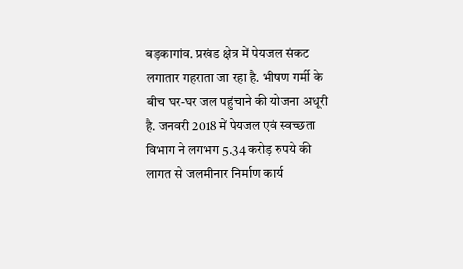बड़कागांव. प्रखंड क्षेत्र में पेयजल संकट लगातार गहराता जा रहा है. भीषण गर्मी के बीच घर-घर जल पहुंचाने की योजना अधूरी है. जनवरी 2018 में पेयजल एवं स्वच्छता विभाग ने लगभग 5.34 करोड़ रुपये की लागत से जलमीनार निर्माण कार्य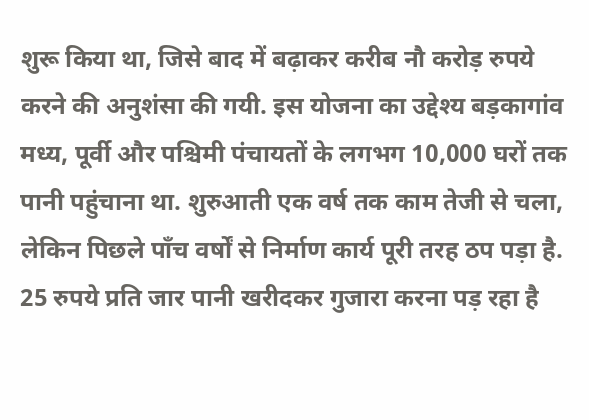शुरू किया था, जिसे बाद में बढ़ाकर करीब नौ करोड़ रुपये करने की अनुशंसा की गयी. इस योजना का उद्देश्य बड़कागांव मध्य, पूर्वी और पश्चिमी पंचायतों के लगभग 10,000 घरों तक पानी पहुंचाना था. शुरुआती एक वर्ष तक काम तेजी से चला, लेकिन पिछले पाँच वर्षों से निर्माण कार्य पूरी तरह ठप पड़ा है.
25 रुपये प्रति जार पानी खरीदकर गुजारा करना पड़ रहा है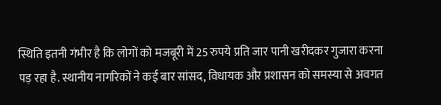स्थिति इतनी गंभीर है कि लोगों को मजबूरी में 25 रुपये प्रति जार पानी खरीदकर गुजारा करना पड़ रहा है. स्थानीय नागरिकों ने कई बार सांसद, विधायक और प्रशासन को समस्या से अवगत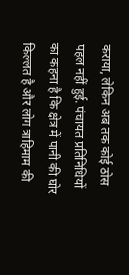कराया, लेकिन अब तक कोई ठोस पहल नहीं हुई. पंचायत प्रतिनिधियों का कहना है कि क्षेत्र में पानी की घोर किल्लत है और लोग त्राहिमाम की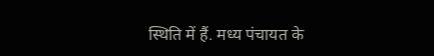स्थिति में हैं. मध्य पंचायत के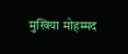मुखिया मोहम्मद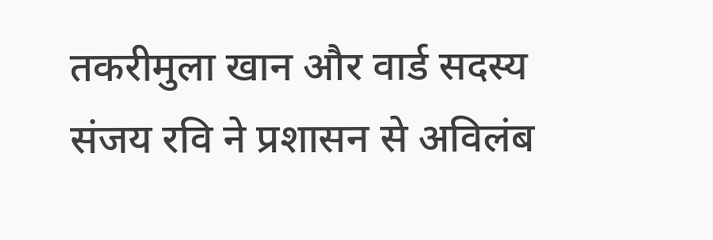तकरीमुला खान और वार्ड सदस्य संजय रवि ने प्रशासन से अविलंब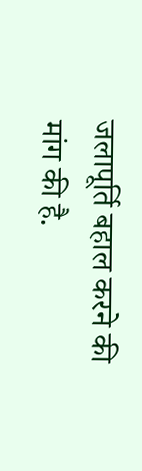जलापूर्ति बहाल करने की मांग की है.